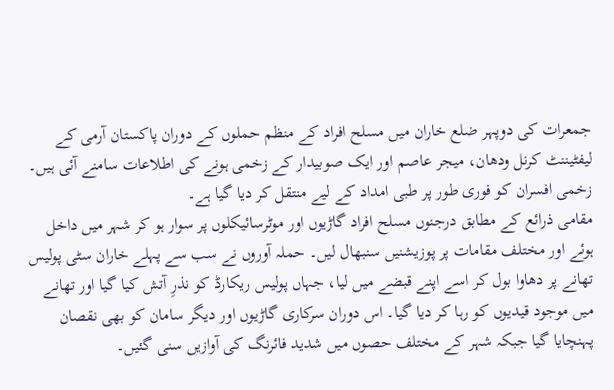جمعرات کی دوپہر ضلع خاران میں مسلح افراد کے منظم حملوں کے دوران پاکستان آرمی کے لیفٹیننٹ کرنل ودھان، میجر عاصم اور ایک صوبیدار کے زخمی ہونے کی اطلاعات سامنے آئی ہیں۔ زخمی افسران کو فوری طور پر طبی امداد کے لیے منتقل کر دیا گیا ہے۔
مقامی ذرائع کے مطابق درجنوں مسلح افراد گاڑیوں اور موٹرسائیکلوں پر سوار ہو کر شہر میں داخل ہوئے اور مختلف مقامات پر پوزیشنیں سنبھال لیں۔ حملہ آوروں نے سب سے پہلے خاران سٹی پولیس تھانے پر دھاوا بول کر اسے اپنے قبضے میں لیا، جہاں پولیس ریکارڈ کو نذرِ آتش کیا گیا اور تھانے میں موجود قیدیوں کو رہا کر دیا گیا۔ اس دوران سرکاری گاڑیوں اور دیگر سامان کو بھی نقصان پہنچایا گیا جبکہ شہر کے مختلف حصوں میں شدید فائرنگ کی آوازیں سنی گئیں۔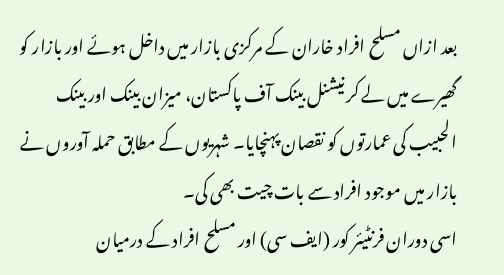بعد ازاں مسلح افراد خاران کے مرکزی بازار میں داخل ہوئے اور بازار کو گھیرے میں لے کر نیشنل بینک آف پاکستان، میزان بینک اور بینک الحبیب کی عمارتوں کو نقصان پہنچایا۔ شہریوں کے مطابق حملہ آوروں نے بازار میں موجود افراد سے بات چیت بھی کی۔
اسی دوران فرنٹیئر کور (ایف سی) اور مسلح افراد کے درمیان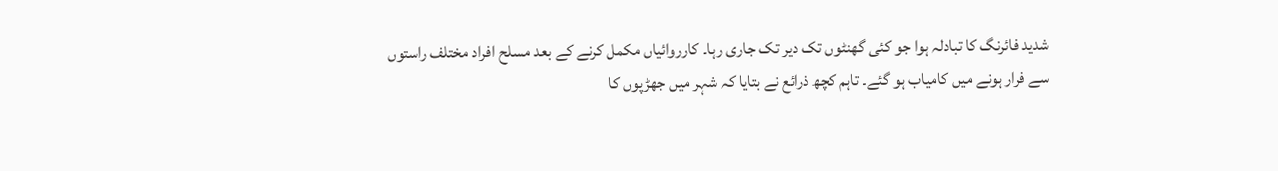شدید فائرنگ کا تبادلہ ہوا جو کئی گھنٹوں تک دیر تک جاری رہا۔ کارروائیاں مکمل کرنے کے بعد مسلح افراد مختلف راستوں سے فرار ہونے میں کامیاب ہو گئے۔ تاہم کچھ ذرائع نے بتایا کہ شہر میں جھڑپوں کا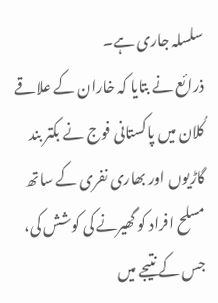سلسلہ جاری ہے۔
ذرائع نے بتایا کہ خاران کے علاقے کُلان میں پاکستانی فوج نے بکتر بند گاڑیوں اور بھاری نفری کے ساتھ مسلح افراد کو گھیرنے کی کوشش کی، جس کے نتیجے میں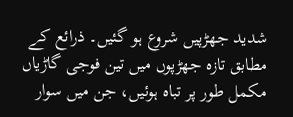شدید جھڑپیں شروع ہو گئیں۔ ذرائع کے مطابق تازہ جھڑپوں میں تین فوجی گاڑیاں مکمل طور پر تباہ ہوئیں، جن میں سوار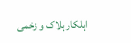اہلکار ہلاک و زخمی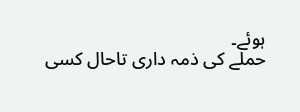ہوئے۔
حملے کی ذمہ داری تاحال کسی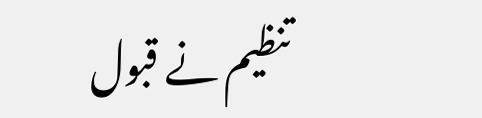تنظیم نے قبول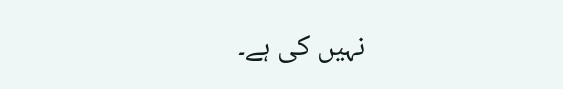نہیں کی ہے۔